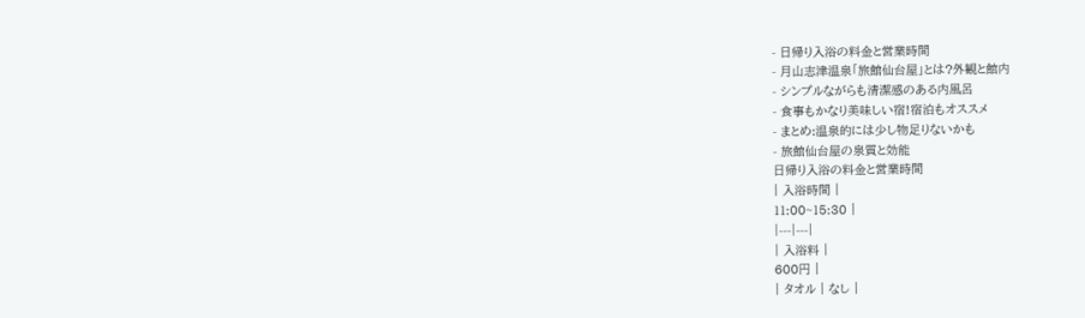- 日帰り入浴の料金と営業時間
- 月山志津温泉「旅館仙台屋」とは?外観と館内
- シンプルながらも清潔感のある内風呂
- 食事もかなり美味しい宿!宿泊もオススメ
- まとめ:温泉的には少し物足りないかも
- 旅館仙台屋の泉質と効能
日帰り入浴の料金と営業時間
| 入浴時間 |
11:00~15:30 |
|---|---|
| 入浴料 |
600円 |
| タオル | なし |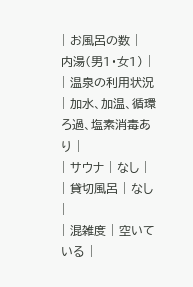| お風呂の数 |
内湯(男1・女1) |
| 温泉の利用状況 | 加水、加温、循環ろ過、塩素消毒あり |
| サウナ | なし |
| 貸切風呂 | なし |
| 混雑度 | 空いている |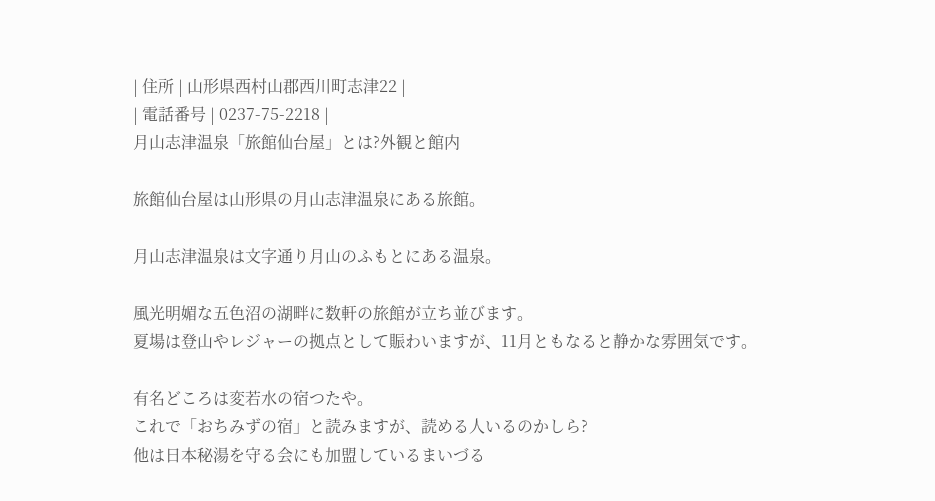| 住所 | 山形県西村山郡西川町志津22 |
| 電話番号 | 0237-75-2218 |
月山志津温泉「旅館仙台屋」とは?外観と館内

旅館仙台屋は山形県の月山志津温泉にある旅館。

月山志津温泉は文字通り月山のふもとにある温泉。

風光明媚な五色沼の湖畔に数軒の旅館が立ち並びます。
夏場は登山やレジャーの拠点として賑わいますが、11月ともなると静かな雰囲気です。

有名どころは変若水の宿つたや。
これで「おちみずの宿」と読みますが、読める人いるのかしら?
他は日本秘湯を守る会にも加盟しているまいづる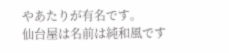やあたりが有名です。
仙台屋は名前は純和風です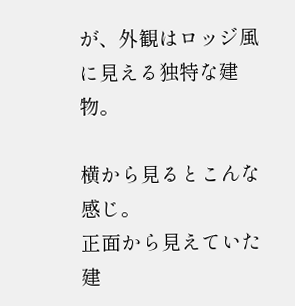が、外観はロッジ風に見える独特な建物。

横から見るとこんな感じ。
正面から見えていた建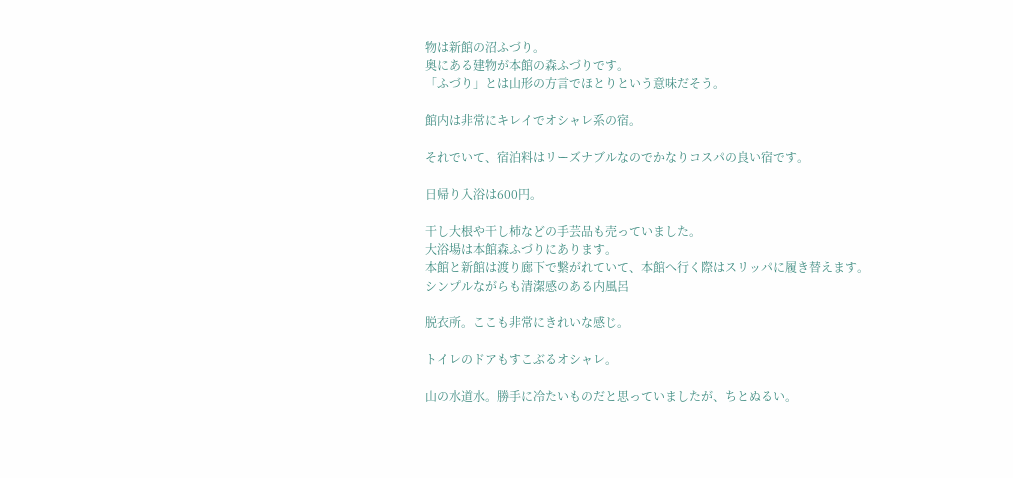物は新館の沼ふづり。
奥にある建物が本館の森ふづりです。
「ふづり」とは山形の方言でほとりという意味だそう。

館内は非常にキレイでオシャレ系の宿。

それでいて、宿泊料はリーズナブルなのでかなりコスパの良い宿です。

日帰り入浴は600円。

干し大根や干し柿などの手芸品も売っていました。
大浴場は本館森ふづりにあります。
本館と新館は渡り廊下で繋がれていて、本館へ行く際はスリッパに履き替えます。
シンプルながらも清潔感のある内風呂

脱衣所。ここも非常にきれいな感じ。

トイレのドアもすこぶるオシャレ。

山の水道水。勝手に冷たいものだと思っていましたが、ちとぬるい。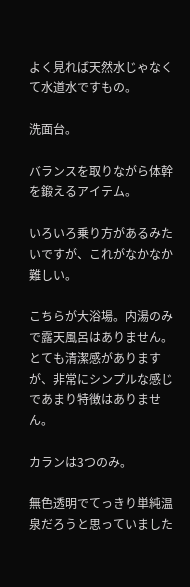よく見れば天然水じゃなくて水道水ですもの。

洗面台。

バランスを取りながら体幹を鍛えるアイテム。

いろいろ乗り方があるみたいですが、これがなかなか難しい。

こちらが大浴場。内湯のみで露天風呂はありません。
とても清潔感がありますが、非常にシンプルな感じであまり特徴はありません。

カランは3つのみ。

無色透明でてっきり単純温泉だろうと思っていました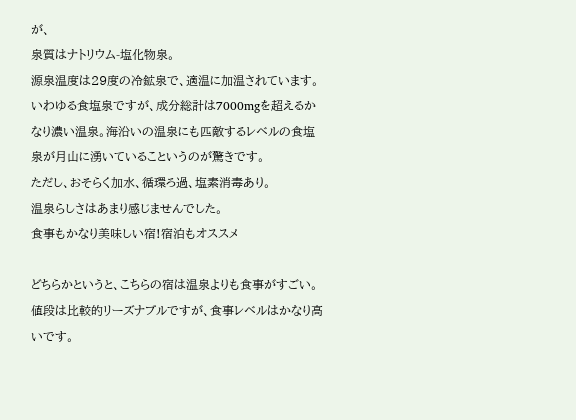が、
泉質はナトリウム-塩化物泉。
源泉温度は29度の冷鉱泉で、適温に加温されています。
いわゆる食塩泉ですが、成分総計は7000mgを超えるかなり濃い温泉。海沿いの温泉にも匹敵するレベルの食塩泉が月山に湧いているこというのが驚きです。
ただし、おそらく加水、循環ろ過、塩素消毒あり。
温泉らしさはあまり感じませんでした。
食事もかなり美味しい宿!宿泊もオススメ

どちらかというと、こちらの宿は温泉よりも食事がすごい。
値段は比較的リーズナブルですが、食事レベルはかなり高いです。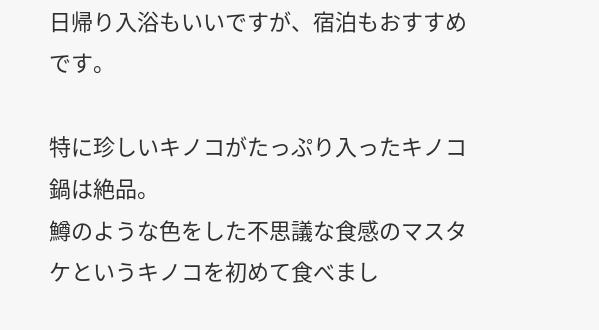日帰り入浴もいいですが、宿泊もおすすめです。

特に珍しいキノコがたっぷり入ったキノコ鍋は絶品。
鱒のような色をした不思議な食感のマスタケというキノコを初めて食べまし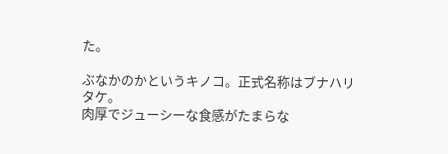た。

ぶなかのかというキノコ。正式名称はブナハリタケ。
肉厚でジューシーな食感がたまらな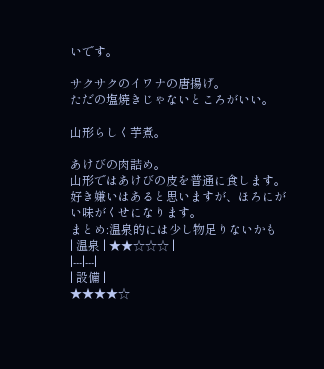いです。

サクサクのイワナの唐揚げ。
ただの塩焼きじゃないところがいい。

山形らしく芋煮。

あけびの肉詰め。
山形ではあけびの皮を普通に食します。
好き嫌いはあると思いますが、ほろにがい味がくせになります。
まとめ:温泉的には少し物足りないかも
| 温泉 | ★★☆☆☆ |
|---|---|
| 設備 |
★★★★☆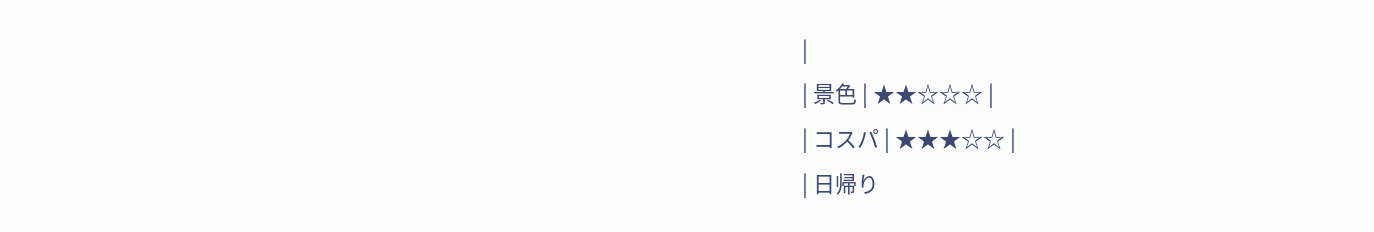|
| 景色 | ★★☆☆☆ |
| コスパ | ★★★☆☆ |
| 日帰り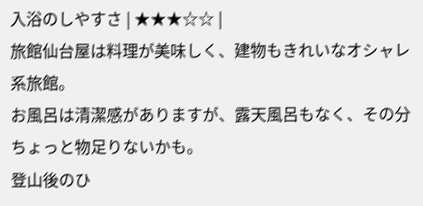入浴のしやすさ | ★★★☆☆ |
旅館仙台屋は料理が美味しく、建物もきれいなオシャレ系旅館。
お風呂は清潔感がありますが、露天風呂もなく、その分ちょっと物足りないかも。
登山後のひ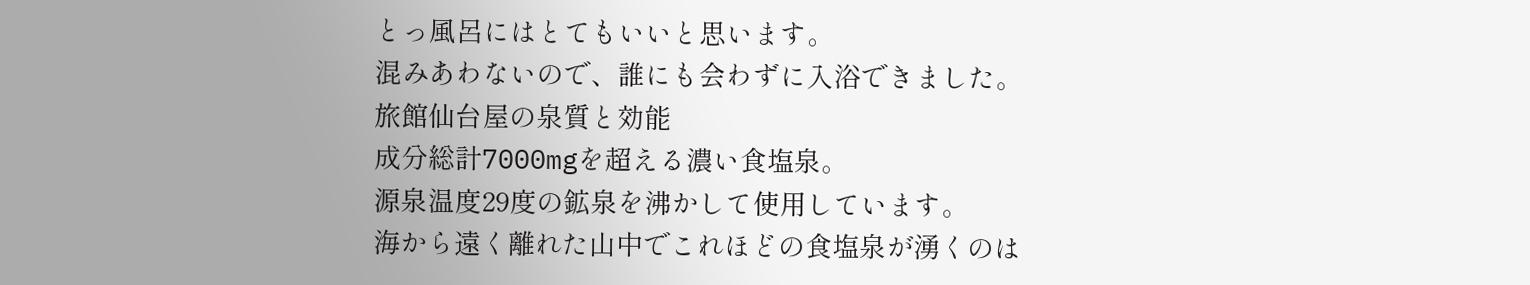とっ風呂にはとてもいいと思います。
混みあわないので、誰にも会わずに入浴できました。
旅館仙台屋の泉質と効能
成分総計7000mgを超える濃い食塩泉。
源泉温度29度の鉱泉を沸かして使用しています。
海から遠く離れた山中でこれほどの食塩泉が湧くのは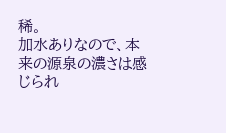稀。
加水ありなので、本来の源泉の濃さは感じられ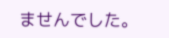ませんでした。